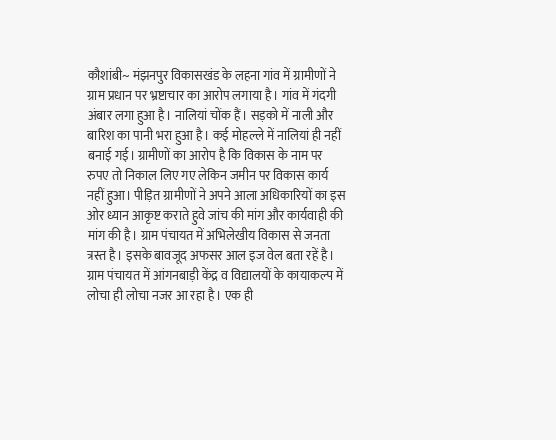कौशांबी~ मंझनपुर विकासखंड के लहना गांव में ग्रामीणों ने ग्राम प्रधान पर भ्रष्टाचार का आरोप लगाया है। गांव में गंदगी अंबार लगा हुआ है। नालियां चोंक हैं। सड़को में नाली और बारिश का पानी भरा हुआ है। कई मोहल्ले में नालियां ही नहीं बनाई गई। ग्रामीणों का आरोप है कि विकास के नाम पर रुपए तो निकाल लिए गए लेकिन जमीन पर विकास कार्य नहीं हुआ। पीड़ित ग्रामीणों ने अपने आला अधिकारियों का इस ओर ध्यान आकृष्ट कराते हुवे जांच की मांग और कार्यवाही की मांग की है। ग्राम पंचायत में अभिलेखीय विकास से जनता त्रस्त है। इसके बावजूद अफसर आल इज वेल बता रहें है। ग्राम पंचायत में आंगनबाड़ी केंद्र व विद्यालयों के कायाकल्प में लोचा ही लोचा नजर आ रहा है। एक ही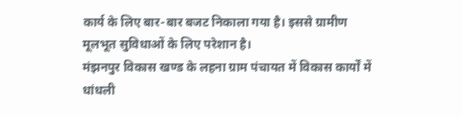कार्य के लिए बार-बार बजट निकाला गया है। इससे ग्रामीण मूलभूत सुविधाओं के लिए परेशान है।
मंझनपुर विकास खण्ड के लहना ग्राम पंचायत में विकास कार्यों में धांधली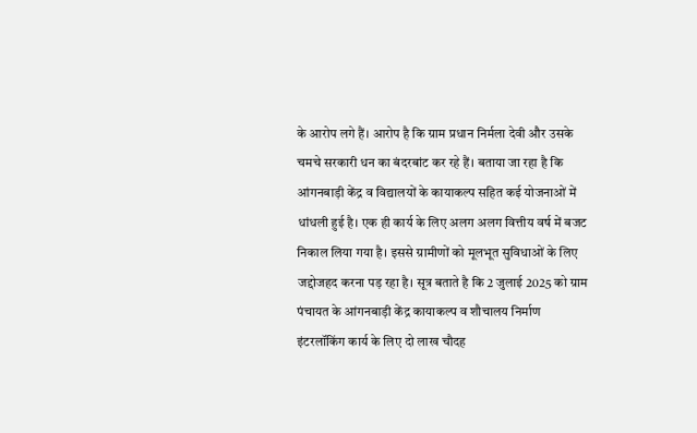के आरोप लगे हैं। आरोप है कि ग्राम प्रधान निर्मला देवी और उसके चमचे सरकारी धन का बंदरबांट कर रहे हैं। बताया जा रहा है कि आंगनबाड़ी केंद्र व विद्यालयों के कायाकल्प सहित कई योजनाओं में धांधली हुई है। एक ही कार्य के लिए अलग अलग वित्तीय वर्ष में बजट निकाल लिया गया है। इससे ग्रामीणों को मूलभूत सुविधाओं के लिए जद्दोजहद करना पड़ रहा है। सूत्र बताते है कि 2 जुलाई 2025 को ग्राम पंचायत के आंगनबाड़ी केंद्र कायाकल्प व शौचालय निर्माण इंटरलॉकिंग कार्य के लिए दो लाख चौदह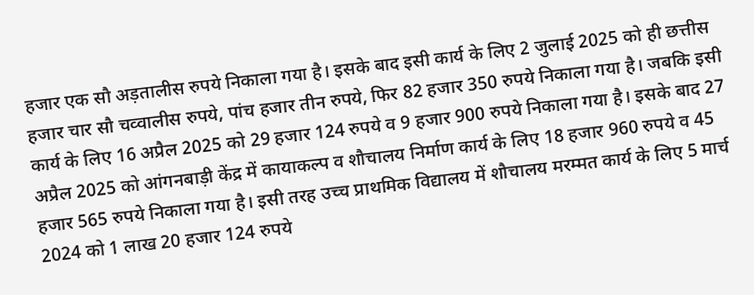हजार एक सौ अड़तालीस रुपये निकाला गया है। इसके बाद इसी कार्य के लिए 2 जुलाई 2025 को ही छत्तीस हजार चार सौ चव्वालीस रुपये, पांच हजार तीन रुपये, फिर 82 हजार 350 रुपये निकाला गया है। जबकि इसी कार्य के लिए 16 अप्रैल 2025 को 29 हजार 124 रुपये व 9 हजार 900 रुपये निकाला गया है। इसके बाद 27 अप्रैल 2025 को आंगनबाड़ी केंद्र में कायाकल्प व शौचालय निर्माण कार्य के लिए 18 हजार 960 रुपये व 45 हजार 565 रुपये निकाला गया है। इसी तरह उच्च प्राथमिक विद्यालय में शौचालय मरम्मत कार्य के लिए 5 मार्च 2024 को 1 लाख 20 हजार 124 रुपये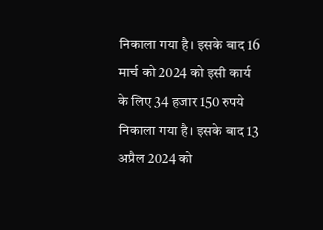निकाला गया है। इसके बाद 16 मार्च को 2024 को इसी कार्य के लिए 34 हजार 150 रुपये निकाला गया है। इसके बाद 13 अप्रैल 2024 को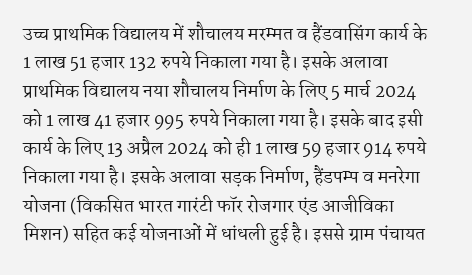उच्च प्राथमिक विद्यालय में शौचालय मरम्मत व हैंडवासिंग कार्य के 1 लाख 51 हजार 132 रुपये निकाला गया है। इसके अलावा प्राथमिक विद्यालय नया शौचालय निर्माण के लिए 5 मार्च 2024 को 1 लाख 41 हजार 995 रुपये निकाला गया है। इसके बाद इसी कार्य के लिए 13 अप्रैल 2024 को ही 1 लाख 59 हजार 914 रुपये निकाला गया है। इसके अलावा सड़क निर्माण, हैंडपम्प व मनरेगा योजना (विकसित भारत गारंटी फॉर रोजगार एंड आजीविका मिशन) सहित कई योजनाओं में धांधली हुई है। इससे ग्राम पंचायत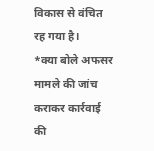विकास से वंचित रह गया है।
*क्या बोले अफसर
मामले की जांच कराकर कार्रवाई की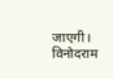जाएगी। विनोदराम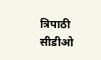त्रिपाठी सीडीओ